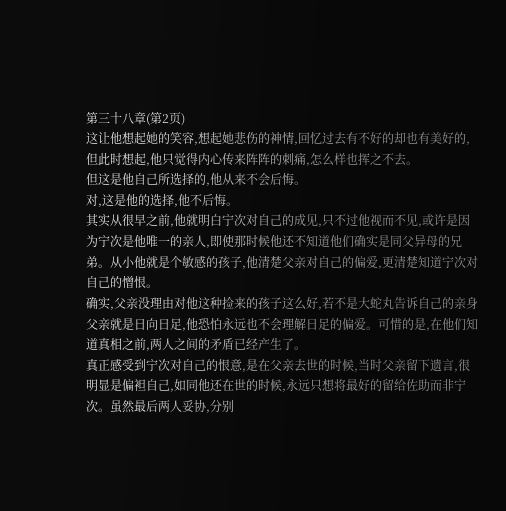第三十八章(第2页)
这让他想起她的笑容,想起她悲伤的神情,回忆过去有不好的却也有美好的,但此时想起,他只觉得内心传来阵阵的刺痛,怎么样也挥之不去。
但这是他自己所选择的,他从来不会后悔。
对,这是他的选择,他不后悔。
其实从很早之前,他就明白宁次对自己的成见,只不过他视而不见,或许是因为宁次是他唯一的亲人,即使那时候他还不知道他们确实是同父异母的兄弟。从小他就是个敏感的孩子,他清楚父亲对自己的偏爱,更清楚知道宁次对自己的憎恨。
确实,父亲没理由对他这种捡来的孩子这么好,若不是大蛇丸告诉自己的亲身父亲就是日向日足,他恐怕永远也不会理解日足的偏爱。可惜的是,在他们知道真相之前,两人之间的矛盾已经产生了。
真正感受到宁次对自己的恨意,是在父亲去世的时候,当时父亲留下遗言,很明显是偏袒自己,如同他还在世的时候,永远只想将最好的留给佐助而非宁次。虽然最后两人妥协,分别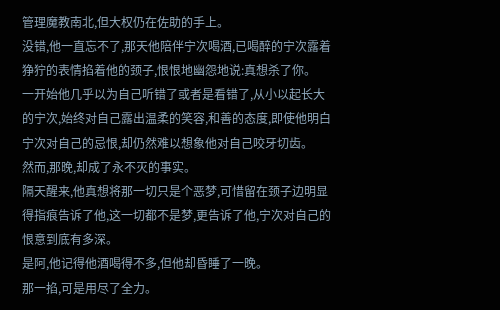管理魔教南北,但大权仍在佐助的手上。
没错,他一直忘不了,那天他陪伴宁次喝酒,已喝醉的宁次露着狰狞的表情掐着他的颈子,恨恨地幽怨地说:真想杀了你。
一开始他几乎以为自己听错了或者是看错了,从小以起长大的宁次,始终对自己露出温柔的笑容,和善的态度,即使他明白宁次对自己的忌恨,却仍然难以想象他对自己咬牙切齿。
然而,那晚,却成了永不灭的事实。
隔天醒来,他真想将那一切只是个恶梦,可惜留在颈子边明显得指痕告诉了他,这一切都不是梦,更告诉了他,宁次对自己的恨意到底有多深。
是阿,他记得他酒喝得不多,但他却昏睡了一晚。
那一掐,可是用尽了全力。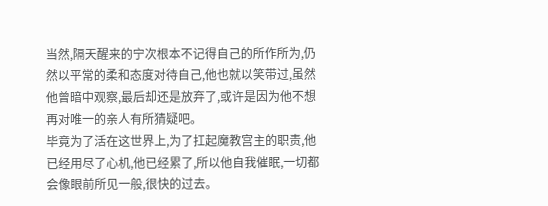当然,隔天醒来的宁次根本不记得自己的所作所为,仍然以平常的柔和态度对待自己,他也就以笑带过,虽然他曾暗中观察,最后却还是放弃了,或许是因为他不想再对唯一的亲人有所猜疑吧。
毕竟为了活在这世界上,为了扛起魔教宫主的职责,他已经用尽了心机,他已经累了,所以他自我催眠,一切都会像眼前所见一般,很快的过去。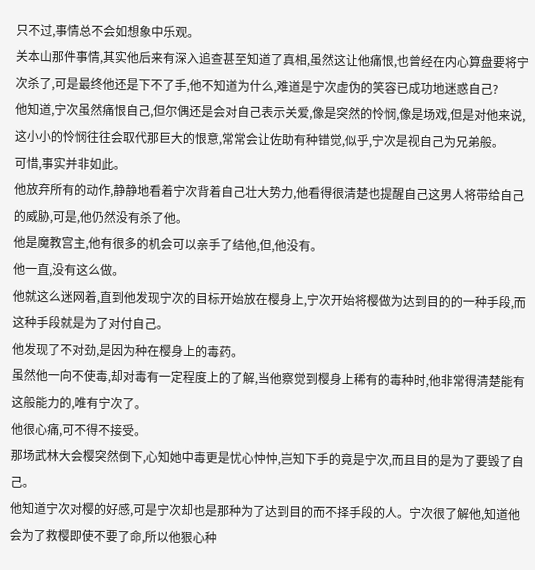只不过,事情总不会如想象中乐观。
关本山那件事情,其实他后来有深入追查甚至知道了真相,虽然这让他痛恨,也曾经在内心算盘要将宁次杀了,可是最终他还是下不了手,他不知道为什么,难道是宁次虚伪的笑容已成功地迷惑自己?
他知道,宁次虽然痛恨自己,但尔偶还是会对自己表示关爱,像是突然的怜悯,像是场戏,但是对他来说,这小小的怜悯往往会取代那巨大的恨意,常常会让佐助有种错觉,似乎,宁次是视自己为兄弟般。
可惜,事实并非如此。
他放弃所有的动作,静静地看着宁次背着自己壮大势力,他看得很清楚也提醒自己这男人将带给自己的威胁,可是,他仍然没有杀了他。
他是魔教宫主,他有很多的机会可以亲手了结他,但,他没有。
他一直,没有这么做。
他就这么迷网着,直到他发现宁次的目标开始放在樱身上,宁次开始将樱做为达到目的的一种手段,而这种手段就是为了对付自己。
他发现了不对劲,是因为种在樱身上的毒药。
虽然他一向不使毒,却对毒有一定程度上的了解,当他察觉到樱身上稀有的毒种时,他非常得清楚能有这般能力的,唯有宁次了。
他很心痛,可不得不接受。
那场武林大会樱突然倒下,心知她中毒更是忧心忡忡,岂知下手的竟是宁次,而且目的是为了要毁了自己。
他知道宁次对樱的好感,可是宁次却也是那种为了达到目的而不择手段的人。宁次很了解他,知道他会为了救樱即使不要了命,所以他狠心种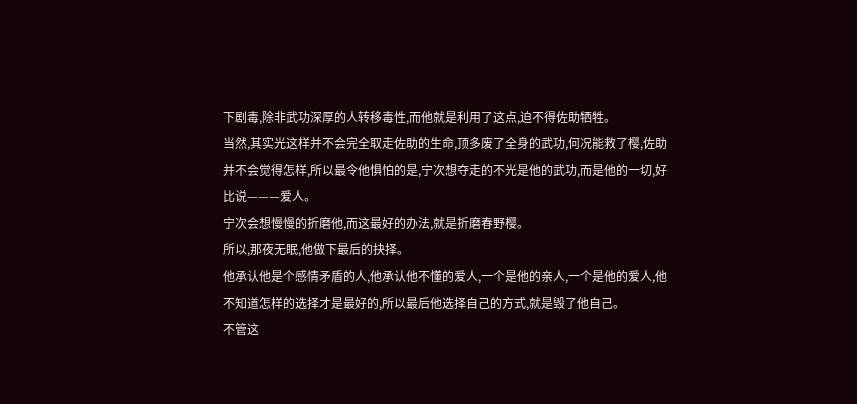下剧毒,除非武功深厚的人转移毒性,而他就是利用了这点,迫不得佐助牺牲。
当然,其实光这样并不会完全取走佐助的生命,顶多废了全身的武功,何况能救了樱,佐助并不会觉得怎样,所以最令他惧怕的是,宁次想夺走的不光是他的武功,而是他的一切,好比说———爱人。
宁次会想慢慢的折磨他,而这最好的办法,就是折磨春野樱。
所以,那夜无眠,他做下最后的抉择。
他承认他是个感情矛盾的人,他承认他不懂的爱人,一个是他的亲人,一个是他的爱人,他不知道怎样的选择才是最好的,所以最后他选择自己的方式,就是毁了他自己。
不管这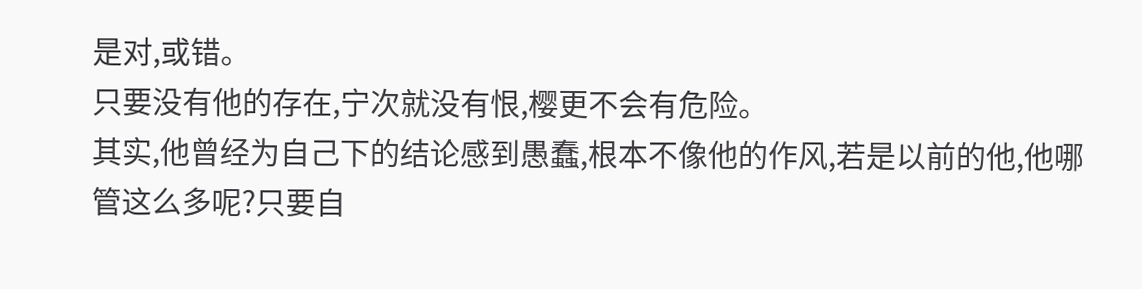是对,或错。
只要没有他的存在,宁次就没有恨,樱更不会有危险。
其实,他曾经为自己下的结论感到愚蠢,根本不像他的作风,若是以前的他,他哪管这么多呢?只要自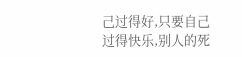己过得好,只要自己过得快乐,别人的死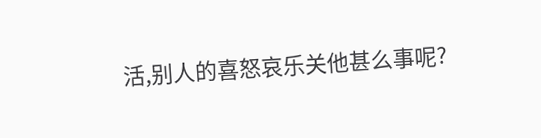活,别人的喜怒哀乐关他甚么事呢?